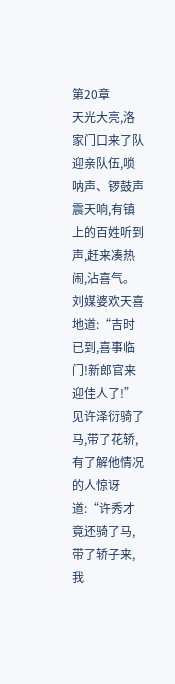第20章
天光大亮,洛家门口来了队迎亲队伍,唢呐声、锣鼓声震天响,有镇上的百姓听到声,赶来凑热闹,沾喜气。
刘媒婆欢天喜地道:“吉时已到,喜事临门!新郎官来迎佳人了!”
见许泽衍骑了马,带了花轿,有了解他情况的人惊讶道:“许秀才竟还骑了马,带了轿子来,我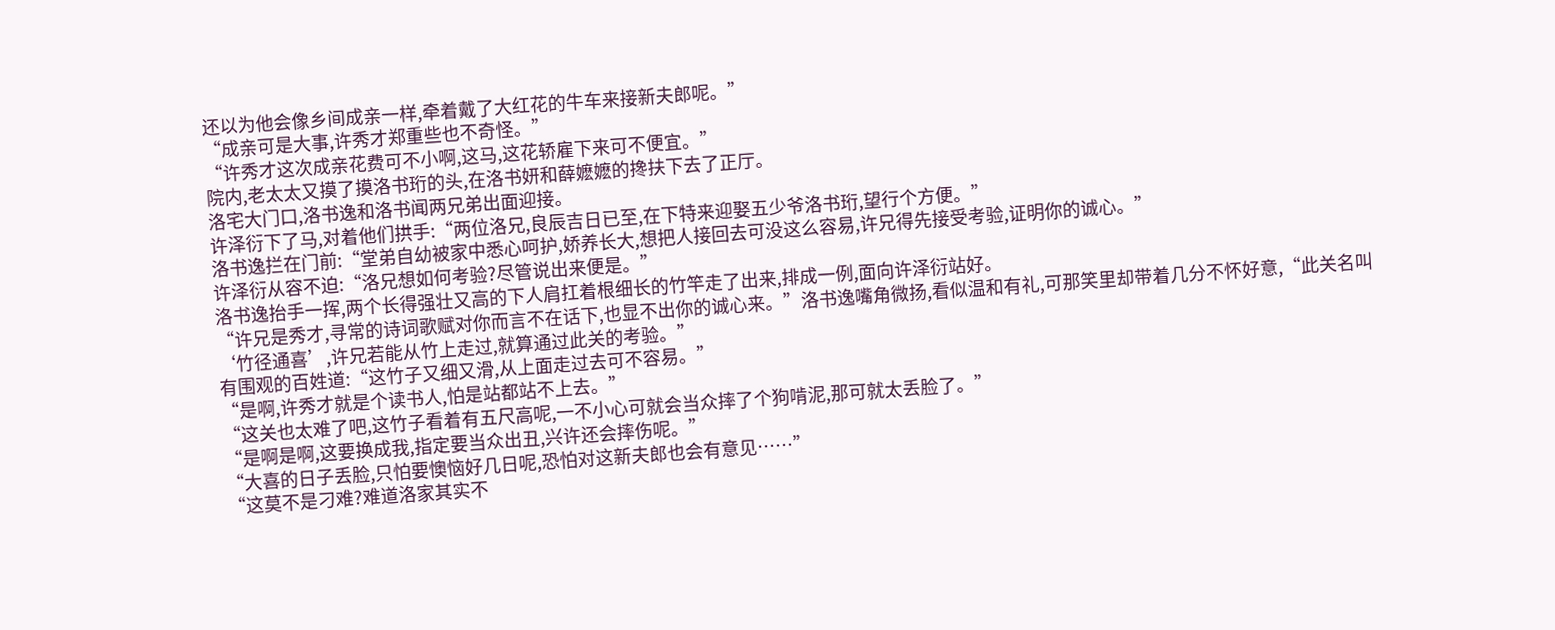还以为他会像乡间成亲一样,牵着戴了大红花的牛车来接新夫郎呢。”
“成亲可是大事,许秀才郑重些也不奇怪。”
“许秀才这次成亲花费可不小啊,这马,这花轿雇下来可不便宜。”
院内,老太太又摸了摸洛书珩的头,在洛书妍和薛嬷嬷的搀扶下去了正厅。
洛宅大门口,洛书逸和洛书闻两兄弟出面迎接。
许泽衍下了马,对着他们拱手:“两位洛兄,良辰吉日已至,在下特来迎娶五少爷洛书珩,望行个方便。”
洛书逸拦在门前:“堂弟自幼被家中悉心呵护,娇养长大,想把人接回去可没这么容易,许兄得先接受考验,证明你的诚心。”
许泽衍从容不迫:“洛兄想如何考验?尽管说出来便是。”
洛书逸抬手一挥,两个长得强壮又高的下人肩扛着根细长的竹竿走了出来,排成一例,面向许泽衍站好。
“许兄是秀才,寻常的诗词歌赋对你而言不在话下,也显不出你的诚心来。”洛书逸嘴角微扬,看似温和有礼,可那笑里却带着几分不怀好意,“此关名叫‘竹径通喜’,许兄若能从竹上走过,就算通过此关的考验。”
有围观的百姓道:“这竹子又细又滑,从上面走过去可不容易。”
“是啊,许秀才就是个读书人,怕是站都站不上去。”
“这关也太难了吧,这竹子看着有五尺高呢,一不小心可就会当众摔了个狗啃泥,那可就太丢脸了。”
“是啊是啊,这要换成我,指定要当众出丑,兴许还会摔伤呢。”
“大喜的日子丢脸,只怕要懊恼好几日呢,恐怕对这新夫郎也会有意见……”
“这莫不是刁难?难道洛家其实不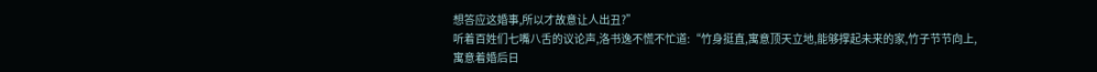想答应这婚事,所以才故意让人出丑?”
听着百姓们七嘴八舌的议论声,洛书逸不慌不忙道:“竹身挺直,寓意顶天立地,能够撑起未来的家,竹子节节向上,寓意着婚后日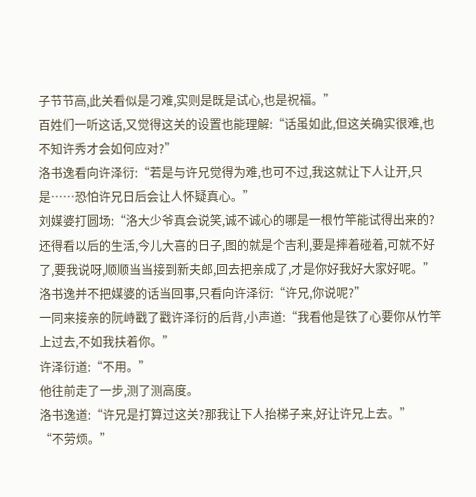子节节高,此关看似是刁难,实则是既是试心,也是祝福。”
百姓们一听这话,又觉得这关的设置也能理解:“话虽如此,但这关确实很难,也不知许秀才会如何应对?”
洛书逸看向许泽衍:“若是与许兄觉得为难,也可不过,我这就让下人让开,只是……恐怕许兄日后会让人怀疑真心。”
刘媒婆打圆场:“洛大少爷真会说笑,诚不诚心的哪是一根竹竿能试得出来的?还得看以后的生活,今儿大喜的日子,图的就是个吉利,要是摔着碰着,可就不好了,要我说呀,顺顺当当接到新夫郎,回去把亲成了,才是你好我好大家好呢。”
洛书逸并不把媒婆的话当回事,只看向许泽衍:“许兄,你说呢?”
一同来接亲的阮峙戳了戳许泽衍的后背,小声道:“我看他是铁了心要你从竹竿上过去,不如我扶着你。”
许泽衍道:“不用。”
他往前走了一步,测了测高度。
洛书逸道:“许兄是打算过这关?那我让下人抬梯子来,好让许兄上去。”
“不劳烦。”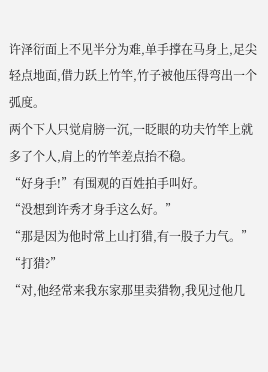许泽衍面上不见半分为难,单手撑在马身上,足尖轻点地面,借力跃上竹竿,竹子被他压得弯出一个弧度。
两个下人只觉肩膀一沉,一眨眼的功夫竹竿上就多了个人,肩上的竹竿差点抬不稳。
“好身手!”有围观的百姓拍手叫好。
“没想到许秀才身手这么好。”
“那是因为他时常上山打猎,有一股子力气。”
“打猎?”
“对,他经常来我东家那里卖猎物,我见过他几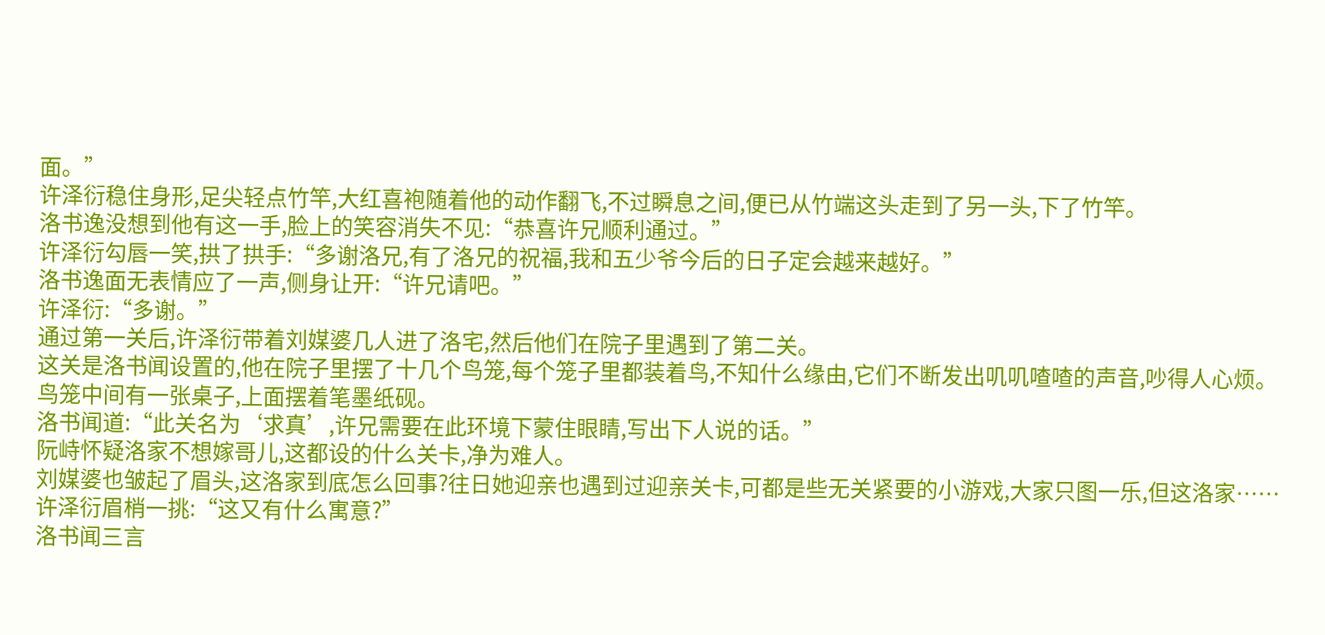面。”
许泽衍稳住身形,足尖轻点竹竿,大红喜袍随着他的动作翻飞,不过瞬息之间,便已从竹端这头走到了另一头,下了竹竿。
洛书逸没想到他有这一手,脸上的笑容消失不见:“恭喜许兄顺利通过。”
许泽衍勾唇一笑,拱了拱手:“多谢洛兄,有了洛兄的祝福,我和五少爷今后的日子定会越来越好。”
洛书逸面无表情应了一声,侧身让开:“许兄请吧。”
许泽衍:“多谢。”
通过第一关后,许泽衍带着刘媒婆几人进了洛宅,然后他们在院子里遇到了第二关。
这关是洛书闻设置的,他在院子里摆了十几个鸟笼,每个笼子里都装着鸟,不知什么缘由,它们不断发出叽叽喳喳的声音,吵得人心烦。
鸟笼中间有一张桌子,上面摆着笔墨纸砚。
洛书闻道:“此关名为‘求真’,许兄需要在此环境下蒙住眼睛,写出下人说的话。”
阮峙怀疑洛家不想嫁哥儿,这都设的什么关卡,净为难人。
刘媒婆也皱起了眉头,这洛家到底怎么回事?往日她迎亲也遇到过迎亲关卡,可都是些无关紧要的小游戏,大家只图一乐,但这洛家……
许泽衍眉梢一挑:“这又有什么寓意?”
洛书闻三言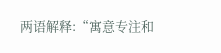两语解释:“寓意专注和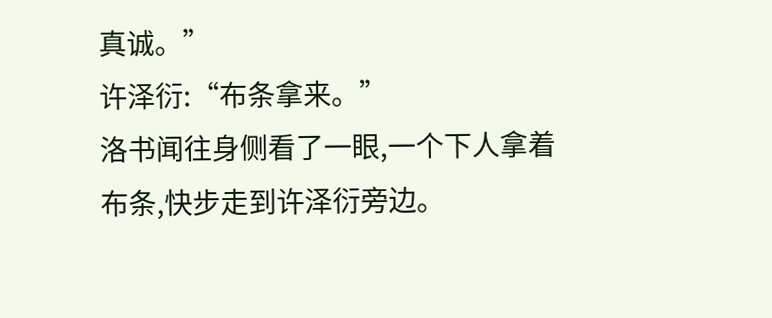真诚。”
许泽衍:“布条拿来。”
洛书闻往身侧看了一眼,一个下人拿着布条,快步走到许泽衍旁边。